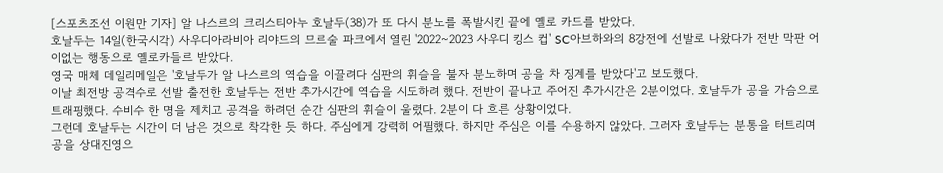[스포츠조선 이원만 기자] 알 나스르의 크리스티아누 호날두(38)가 또 다시 분노를 폭발시킨 끝에 옐로 카드를 받았다.
호날두는 14일(한국시각) 사우디아라비아 리야드의 므르술 파크에서 열린 '2022~2023 사우디 킹스 컵' SC아브하와의 8강전에 선발로 나왔다가 전반 막판 어이없는 행동으로 옐로카들르 받았다.
영국 매체 데일리메일은 '호날두가 알 나스르의 역습을 이끌려다 심판의 휘슬을 불자 분노하며 공을 차 징계를 받았다'고 보도했다.
이날 최전방 공격수로 선발 출전한 호날두는 전반 추가시간에 역습을 시도하려 했다. 전반이 끝나고 주어진 추가시간은 2분이었다. 호날두가 공을 가슴으로 트래핑했다. 수비수 한 명을 제치고 공격을 하려던 순간 심판의 휘슬이 울렸다. 2분이 다 흐른 상황이었다.
그런데 호날두는 시간이 더 남은 것으로 착각한 듯 하다. 주심에게 강력히 어필했다. 하지만 주심은 이를 수용하지 않았다. 그러자 호날두는 분통을 터트리며 공을 상대진영으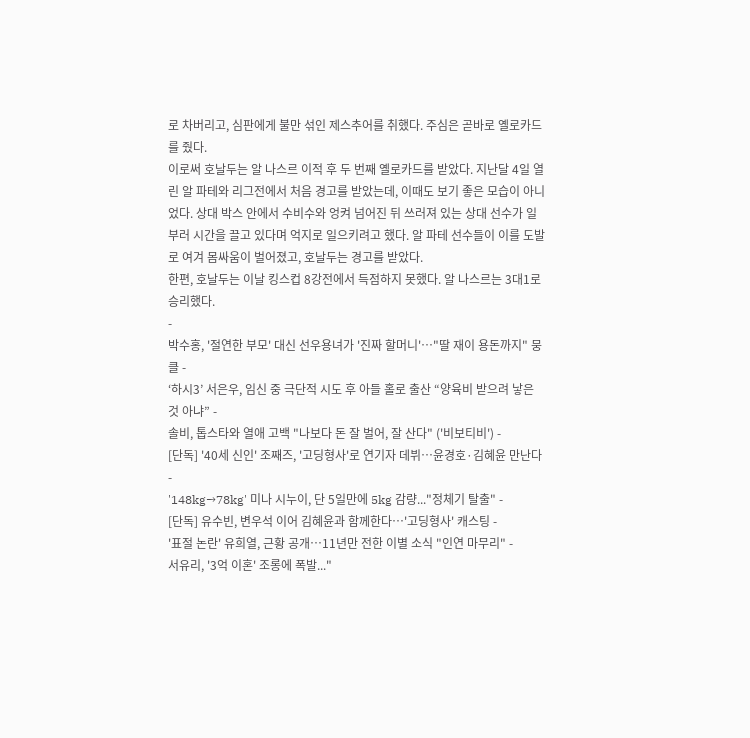로 차버리고, 심판에게 불만 섞인 제스추어를 취했다. 주심은 곧바로 옐로카드를 줬다.
이로써 호날두는 알 나스르 이적 후 두 번째 옐로카드를 받았다. 지난달 4일 열린 알 파테와 리그전에서 처음 경고를 받았는데, 이때도 보기 좋은 모습이 아니었다. 상대 박스 안에서 수비수와 엉켜 넘어진 뒤 쓰러져 있는 상대 선수가 일부러 시간을 끌고 있다며 억지로 일으키려고 했다. 알 파테 선수들이 이를 도발로 여겨 몸싸움이 벌어졌고, 호날두는 경고를 받았다.
한편, 호날두는 이날 킹스컵 8강전에서 득점하지 못했다. 알 나스르는 3대1로 승리했다.
-
박수홍, '절연한 부모' 대신 선우용녀가 '진짜 할머니'…"딸 재이 용돈까지" 뭉클 -
‘하시3’ 서은우, 임신 중 극단적 시도 후 아들 홀로 출산 “양육비 받으려 낳은 것 아냐” -
솔비, 톱스타와 열애 고백 "나보다 돈 잘 벌어, 잘 산다" ('비보티비') -
[단독] '40세 신인' 조째즈, '고딩형사'로 연기자 데뷔…윤경호·김혜윤 만난다 -
'148kg→78kg' 미나 시누이, 단 5일만에 5kg 감량..."정체기 탈출" -
[단독] 유수빈, 변우석 이어 김혜윤과 함께한다…'고딩형사' 캐스팅 -
'표절 논란' 유희열, 근황 공개…11년만 전한 이별 소식 "인연 마무리" -
서유리, '3억 이혼' 조롱에 폭발..."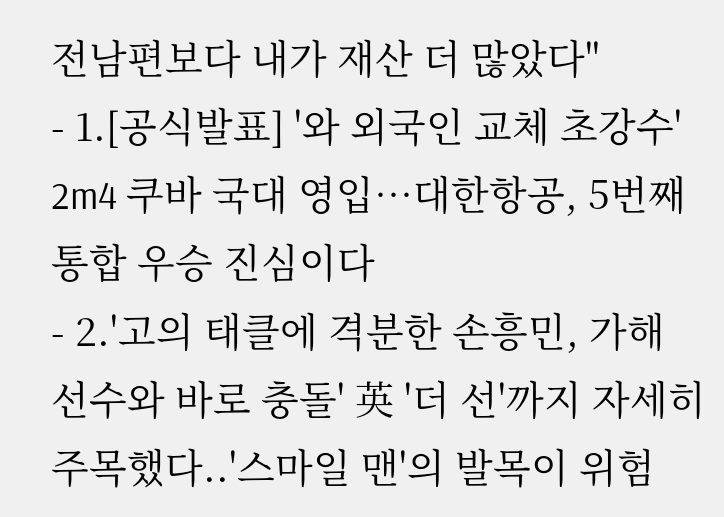전남편보다 내가 재산 더 많았다"
- 1.[공식발표] '와 외국인 교체 초강수' 2m4 쿠바 국대 영입…대한항공, 5번째 통합 우승 진심이다
- 2.'고의 태클에 격분한 손흥민, 가해 선수와 바로 충돌' 英 '더 선'까지 자세히 주목했다..'스마일 맨'의 발목이 위험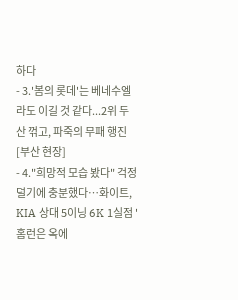하다
- 3.'봄의 롯데'는 베네수엘라도 이길 것 같다...2위 두산 꺾고, 파죽의 무패 행진 [부산 현장]
- 4."희망적 모습 봤다" 걱정덜기에 충분했다…화이트, KIA 상대 5이닝 6K 1실점 '홈런은 옥에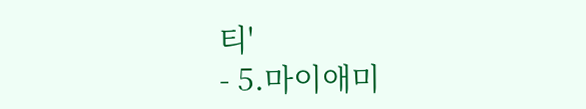티'
- 5.마이애미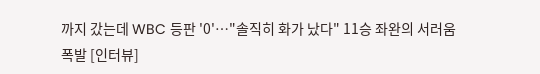까지 갔는데 WBC 등판 '0'…"솔직히 화가 났다" 11승 좌완의 서러움 폭발 [인터뷰]